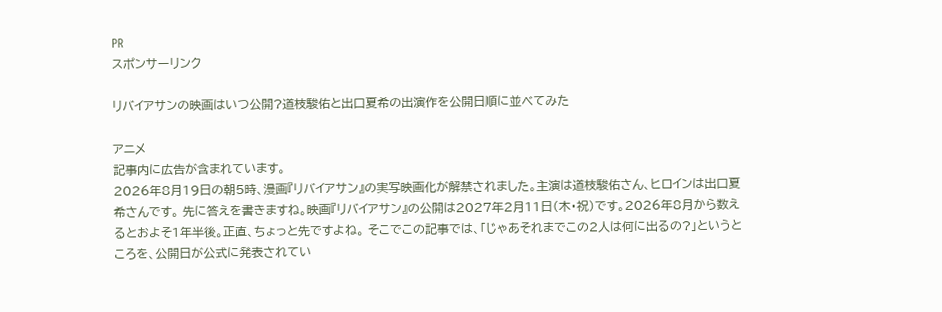PR
スポンサーリンク

リバイアサンの映画はいつ公開?道枝駿佑と出口夏希の出演作を公開日順に並べてみた

アニメ
記事内に広告が含まれています。
2026年8月19日の朝5時、漫画『リバイアサン』の実写映画化が解禁されました。主演は道枝駿佑さん、ヒロインは出口夏希さんです。 先に答えを書きますね。映画『リバイアサン』の公開は2027年2月11日(木・祝)です。2026年8月から数えるとおよそ1年半後。正直、ちょっと先ですよね。 そこでこの記事では、「じゃあそれまでこの2人は何に出るの?」というところを、公開日が公式に発表されてい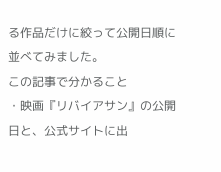る作品だけに絞って公開日順に並べてみました。
この記事で分かること
・映画『リバイアサン』の公開日と、公式サイトに出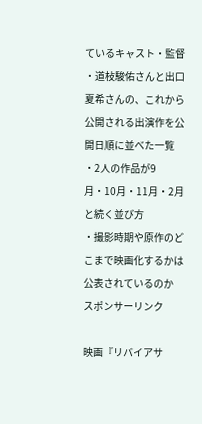ているキャスト・監督
・道枝駿佑さんと出口夏希さんの、これから公開される出演作を公開日順に並べた一覧
・2人の作品が9月・10月・11月・2月と続く並び方
・撮影時期や原作のどこまで映画化するかは公表されているのか
スポンサーリンク

映画『リバイアサ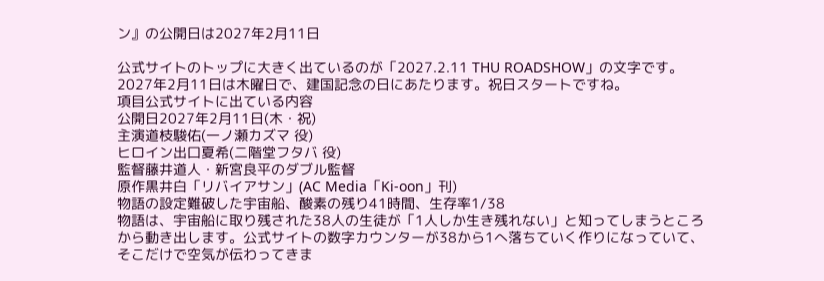ン』の公開日は2027年2月11日

公式サイトのトップに大きく出ているのが「2027.2.11 THU ROADSHOW」の文字です。2027年2月11日は木曜日で、建国記念の日にあたります。祝日スタートですね。
項目公式サイトに出ている内容
公開日2027年2月11日(木・祝)
主演道枝駿佑(一ノ瀬カズマ 役)
ヒロイン出口夏希(二階堂フタバ 役)
監督藤井道人・新宮良平のダブル監督
原作黒井白「リバイアサン」(AC Media「Ki-oon」刊)
物語の設定難破した宇宙船、酸素の残り41時間、生存率1/38
物語は、宇宙船に取り残された38人の生徒が「1人しか生き残れない」と知ってしまうところから動き出します。公式サイトの数字カウンターが38から1へ落ちていく作りになっていて、そこだけで空気が伝わってきま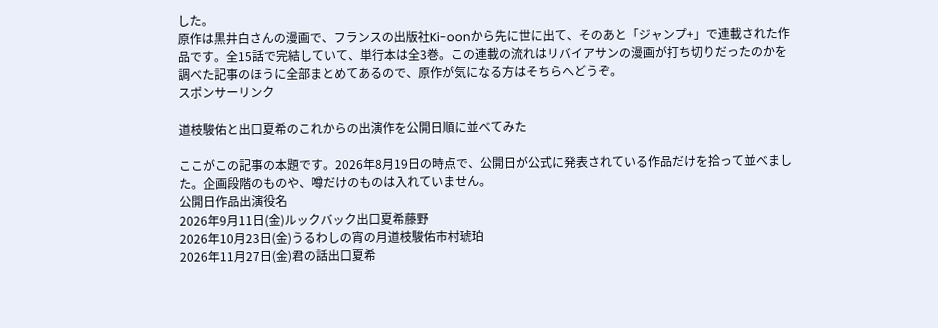した。
原作は黒井白さんの漫画で、フランスの出版社Ki-oonから先に世に出て、そのあと「ジャンプ+」で連載された作品です。全15話で完結していて、単行本は全3巻。この連載の流れはリバイアサンの漫画が打ち切りだったのかを調べた記事のほうに全部まとめてあるので、原作が気になる方はそちらへどうぞ。
スポンサーリンク

道枝駿佑と出口夏希のこれからの出演作を公開日順に並べてみた

ここがこの記事の本題です。2026年8月19日の時点で、公開日が公式に発表されている作品だけを拾って並べました。企画段階のものや、噂だけのものは入れていません。
公開日作品出演役名
2026年9月11日(金)ルックバック出口夏希藤野
2026年10月23日(金)うるわしの宵の月道枝駿佑市村琥珀
2026年11月27日(金)君の話出口夏希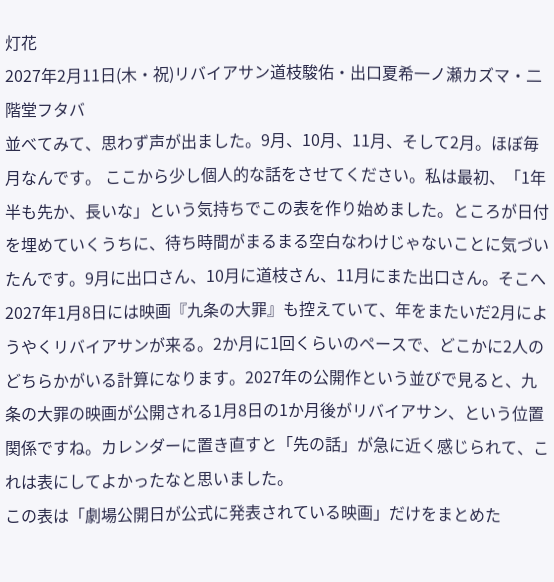灯花
2027年2月11日(木・祝)リバイアサン道枝駿佑・出口夏希一ノ瀬カズマ・二階堂フタバ
並べてみて、思わず声が出ました。9月、10月、11月、そして2月。ほぼ毎月なんです。 ここから少し個人的な話をさせてください。私は最初、「1年半も先か、長いな」という気持ちでこの表を作り始めました。ところが日付を埋めていくうちに、待ち時間がまるまる空白なわけじゃないことに気づいたんです。9月に出口さん、10月に道枝さん、11月にまた出口さん。そこへ2027年1月8日には映画『九条の大罪』も控えていて、年をまたいだ2月にようやくリバイアサンが来る。2か月に1回くらいのペースで、どこかに2人のどちらかがいる計算になります。2027年の公開作という並びで見ると、九条の大罪の映画が公開される1月8日の1か月後がリバイアサン、という位置関係ですね。カレンダーに置き直すと「先の話」が急に近く感じられて、これは表にしてよかったなと思いました。
この表は「劇場公開日が公式に発表されている映画」だけをまとめた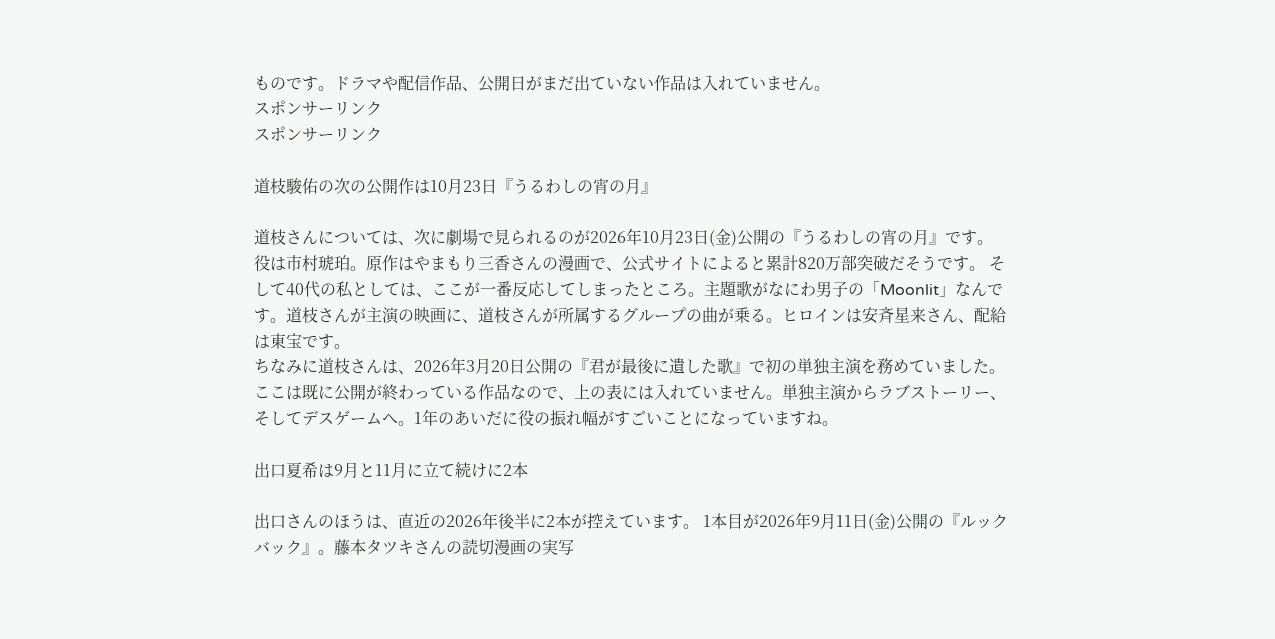ものです。ドラマや配信作品、公開日がまだ出ていない作品は入れていません。
スポンサーリンク
スポンサーリンク

道枝駿佑の次の公開作は10月23日『うるわしの宵の月』

道枝さんについては、次に劇場で見られるのが2026年10月23日(金)公開の『うるわしの宵の月』です。役は市村琥珀。原作はやまもり三香さんの漫画で、公式サイトによると累計820万部突破だそうです。 そして40代の私としては、ここが一番反応してしまったところ。主題歌がなにわ男子の「Moonlit」なんです。道枝さんが主演の映画に、道枝さんが所属するグループの曲が乗る。ヒロインは安斉星来さん、配給は東宝です。
ちなみに道枝さんは、2026年3月20日公開の『君が最後に遺した歌』で初の単独主演を務めていました。ここは既に公開が終わっている作品なので、上の表には入れていません。単独主演からラブストーリー、そしてデスゲームへ。1年のあいだに役の振れ幅がすごいことになっていますね。

出口夏希は9月と11月に立て続けに2本

出口さんのほうは、直近の2026年後半に2本が控えています。 1本目が2026年9月11日(金)公開の『ルックバック』。藤本タツキさんの読切漫画の実写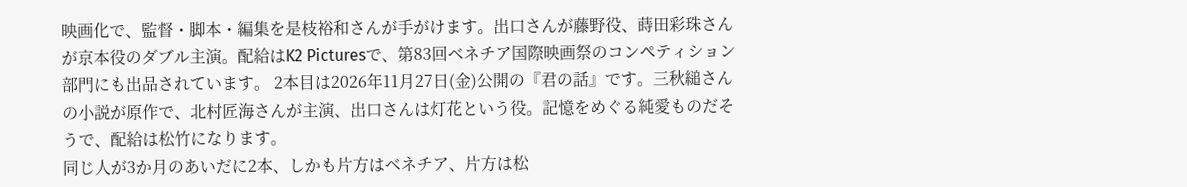映画化で、監督・脚本・編集を是枝裕和さんが手がけます。出口さんが藤野役、蒔田彩珠さんが京本役のダブル主演。配給はK2 Picturesで、第83回ベネチア国際映画祭のコンペティション部門にも出品されています。 2本目は2026年11月27日(金)公開の『君の話』です。三秋縋さんの小説が原作で、北村匠海さんが主演、出口さんは灯花という役。記憶をめぐる純愛ものだそうで、配給は松竹になります。
同じ人が3か月のあいだに2本、しかも片方はベネチア、片方は松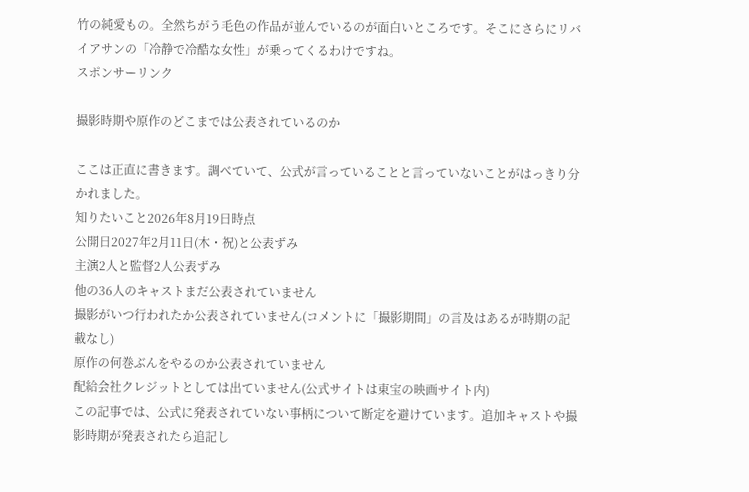竹の純愛もの。全然ちがう毛色の作品が並んでいるのが面白いところです。そこにさらにリバイアサンの「冷静で冷酷な女性」が乗ってくるわけですね。
スポンサーリンク

撮影時期や原作のどこまでは公表されているのか

ここは正直に書きます。調べていて、公式が言っていることと言っていないことがはっきり分かれました。
知りたいこと2026年8月19日時点
公開日2027年2月11日(木・祝)と公表ずみ
主演2人と監督2人公表ずみ
他の36人のキャストまだ公表されていません
撮影がいつ行われたか公表されていません(コメントに「撮影期間」の言及はあるが時期の記載なし)
原作の何巻ぶんをやるのか公表されていません
配給会社クレジットとしては出ていません(公式サイトは東宝の映画サイト内)
この記事では、公式に発表されていない事柄について断定を避けています。追加キャストや撮影時期が発表されたら追記し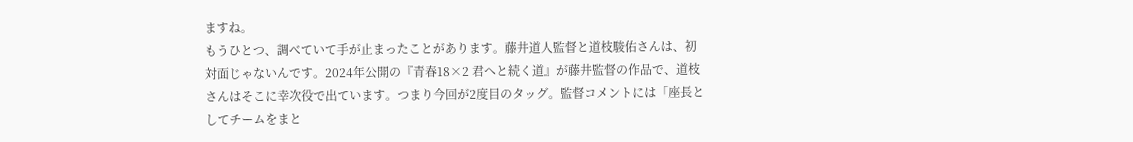ますね。
もうひとつ、調べていて手が止まったことがあります。藤井道人監督と道枝駿佑さんは、初対面じゃないんです。2024年公開の『青春18×2 君へと続く道』が藤井監督の作品で、道枝さんはそこに幸次役で出ています。つまり今回が2度目のタッグ。監督コメントには「座長としてチームをまと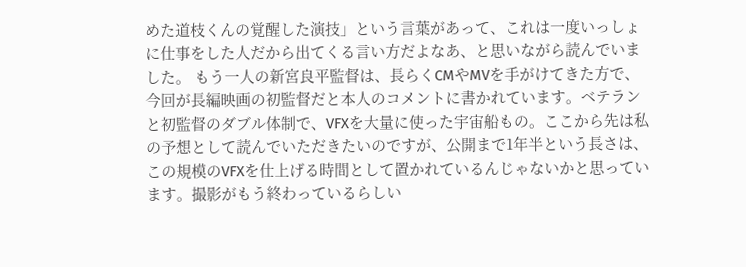めた道枝くんの覚醒した演技」という言葉があって、これは一度いっしょに仕事をした人だから出てくる言い方だよなあ、と思いながら読んでいました。 もう一人の新宮良平監督は、長らくCMやMVを手がけてきた方で、今回が長編映画の初監督だと本人のコメントに書かれています。ベテランと初監督のダブル体制で、VFXを大量に使った宇宙船もの。ここから先は私の予想として読んでいただきたいのですが、公開まで1年半という長さは、この規模のVFXを仕上げる時間として置かれているんじゃないかと思っています。撮影がもう終わっているらしい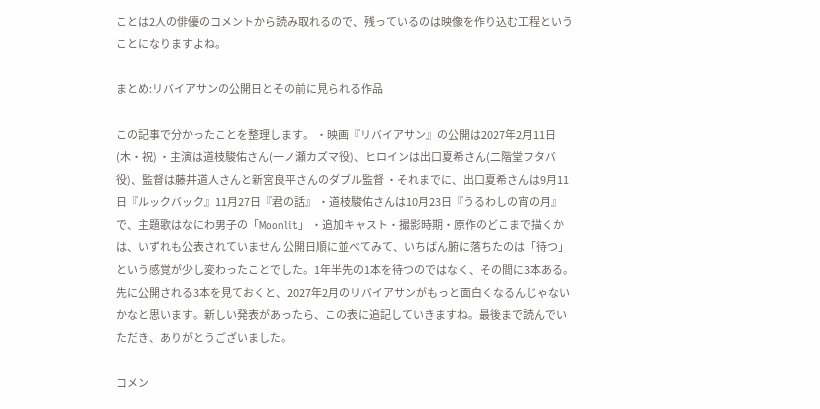ことは2人の俳優のコメントから読み取れるので、残っているのは映像を作り込む工程ということになりますよね。

まとめ:リバイアサンの公開日とその前に見られる作品

この記事で分かったことを整理します。 ・映画『リバイアサン』の公開は2027年2月11日(木・祝) ・主演は道枝駿佑さん(一ノ瀬カズマ役)、ヒロインは出口夏希さん(二階堂フタバ役)、監督は藤井道人さんと新宮良平さんのダブル監督 ・それまでに、出口夏希さんは9月11日『ルックバック』11月27日『君の話』 ・道枝駿佑さんは10月23日『うるわしの宵の月』で、主題歌はなにわ男子の「Moonlit」 ・追加キャスト・撮影時期・原作のどこまで描くかは、いずれも公表されていません 公開日順に並べてみて、いちばん腑に落ちたのは「待つ」という感覚が少し変わったことでした。1年半先の1本を待つのではなく、その間に3本ある。先に公開される3本を見ておくと、2027年2月のリバイアサンがもっと面白くなるんじゃないかなと思います。新しい発表があったら、この表に追記していきますね。最後まで読んでいただき、ありがとうございました。

コメン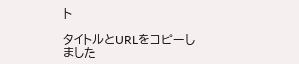ト

タイトルとURLをコピーしました